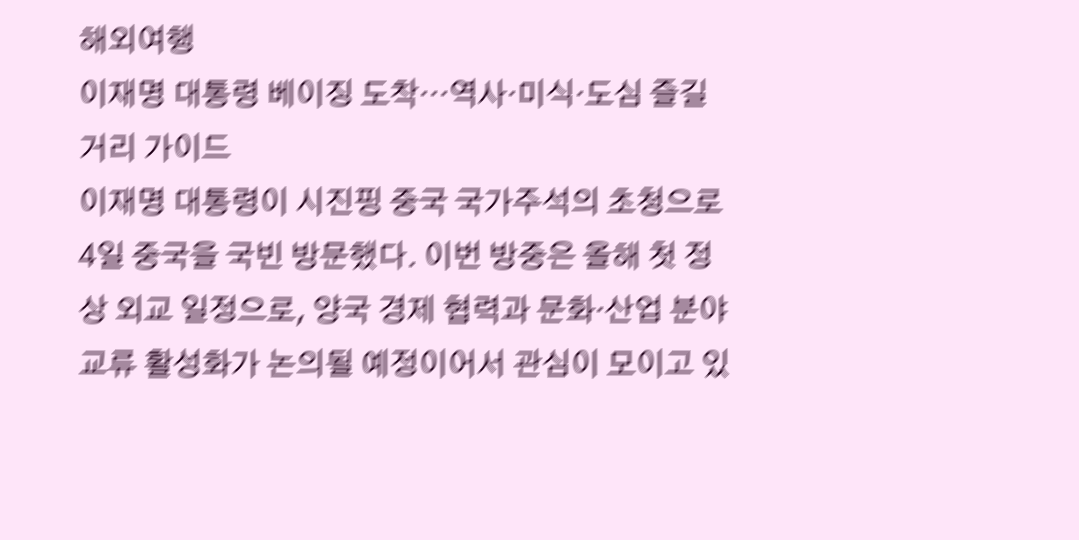해외여행
이재명 대통령 베이징 도착…역사·미식·도심 즐길 거리 가이드
이재명 대통령이 시진핑 중국 국가주석의 초청으로 4일 중국을 국빈 방문했다. 이번 방중은 올해 첫 정상 외교 일정으로, 양국 경제 협력과 문화·산업 분야 교류 활성화가 논의될 예정이어서 관심이 모이고 있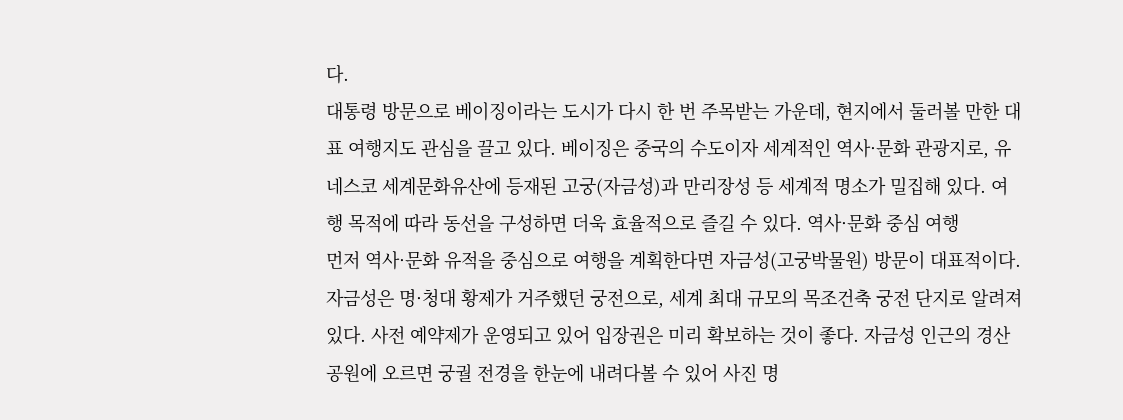다.
대통령 방문으로 베이징이라는 도시가 다시 한 번 주목받는 가운데, 현지에서 둘러볼 만한 대표 여행지도 관심을 끌고 있다. 베이징은 중국의 수도이자 세계적인 역사·문화 관광지로, 유네스코 세계문화유산에 등재된 고궁(자금성)과 만리장성 등 세계적 명소가 밀집해 있다. 여행 목적에 따라 동선을 구성하면 더욱 효율적으로 즐길 수 있다. 역사·문화 중심 여행
먼저 역사·문화 유적을 중심으로 여행을 계획한다면 자금성(고궁박물원) 방문이 대표적이다. 자금성은 명·청대 황제가 거주했던 궁전으로, 세계 최대 규모의 목조건축 궁전 단지로 알려져 있다. 사전 예약제가 운영되고 있어 입장권은 미리 확보하는 것이 좋다. 자금성 인근의 경산공원에 오르면 궁궐 전경을 한눈에 내려다볼 수 있어 사진 명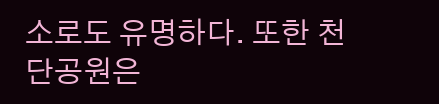소로도 유명하다. 또한 천단공원은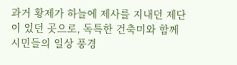과거 황제가 하늘에 제사를 지내던 제단이 있던 곳으로, 독특한 건축미와 함께 시민들의 일상 풍경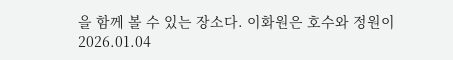을 함께 볼 수 있는 장소다. 이화원은 호수와 정원이
2026.01.04